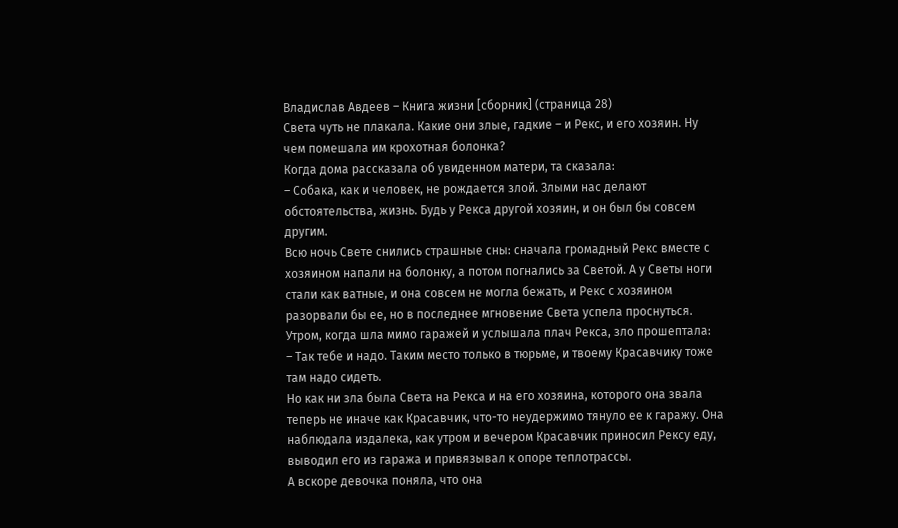Владислав Авдеев – Книга жизни [сборник] (страница 28)
Света чуть не плакала. Какие они злые, гадкие – и Рекс, и его хозяин. Ну чем помешала им крохотная болонка?
Когда дома рассказала об увиденном матери, та сказала:
– Собака, как и человек, не рождается злой. Злыми нас делают обстоятельства, жизнь. Будь у Рекса другой хозяин, и он был бы совсем другим.
Всю ночь Свете снились страшные сны: сначала громадный Рекс вместе с хозяином напали на болонку, а потом погнались за Светой. А у Светы ноги стали как ватные, и она совсем не могла бежать, и Рекс с хозяином разорвали бы ее, но в последнее мгновение Света успела проснуться.
Утром, когда шла мимо гаражей и услышала плач Рекса, зло прошептала:
– Так тебе и надо. Таким место только в тюрьме, и твоему Красавчику тоже там надо сидеть.
Но как ни зла была Света на Рекса и на его хозяина, которого она звала теперь не иначе как Красавчик, что-то неудержимо тянуло ее к гаражу. Она наблюдала издалека, как утром и вечером Красавчик приносил Рексу еду, выводил его из гаража и привязывал к опоре теплотрассы.
А вскоре девочка поняла, что она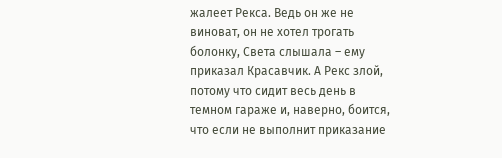жалеет Рекса. Ведь он же не виноват, он не хотел трогать болонку, Света слышала – ему приказал Красавчик. А Рекс злой, потому что сидит весь день в темном гараже и, наверно, боится, что если не выполнит приказание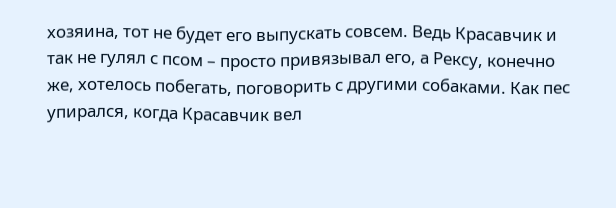хозяина, тот не будет его выпускать совсем. Ведь Красавчик и так не гулял с псом – просто привязывал его, а Рексу, конечно же, хотелось побегать, поговорить с другими собаками. Как пес упирался, когда Красавчик вел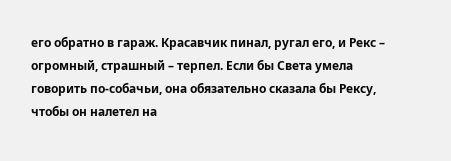его обратно в гараж. Красавчик пинал, ругал его, и Рекс – огромный, страшный – терпел. Если бы Света умела говорить по-собачьи, она обязательно сказала бы Рексу, чтобы он налетел на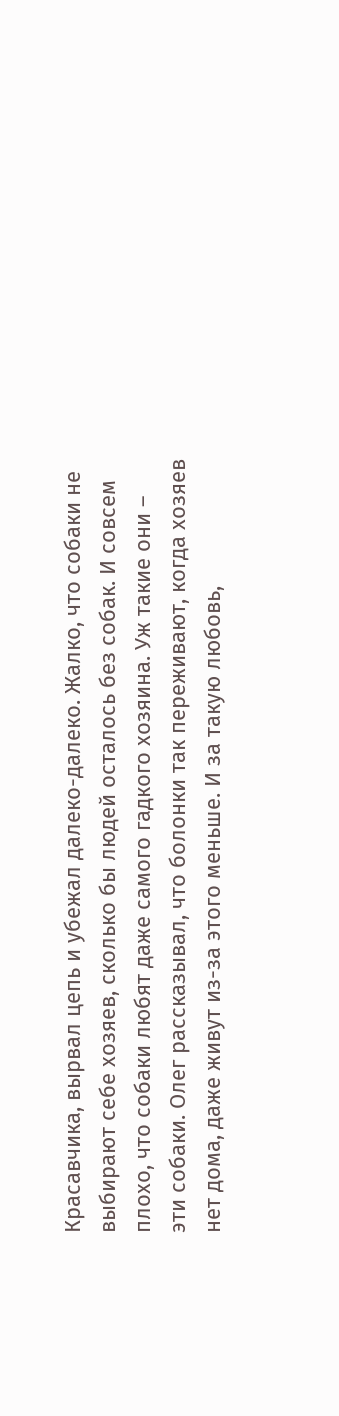Красавчика, вырвал цепь и убежал далеко-далеко. Жалко, что собаки не выбирают себе хозяев, сколько бы людей осталось без собак. И совсем плохо, что собаки любят даже самого гадкого хозяина. Уж такие они – эти собаки. Олег рассказывал, что болонки так переживают, когда хозяев нет дома, даже живут из-за этого меньше. И за такую любовь,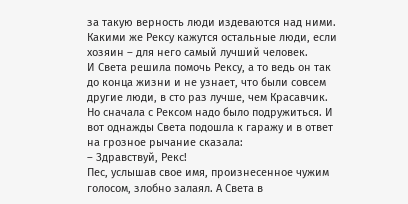за такую верность люди издеваются над ними. Какими же Рексу кажутся остальные люди, если хозяин – для него самый лучший человек.
И Света решила помочь Рексу, а то ведь он так до конца жизни и не узнает, что были совсем другие люди, в сто раз лучше, чем Красавчик.
Но сначала с Рексом надо было подружиться. И вот однажды Света подошла к гаражу и в ответ на грозное рычание сказала:
– Здравствуй, Рекс!
Пес, услышав свое имя, произнесенное чужим голосом, злобно залаял. А Света в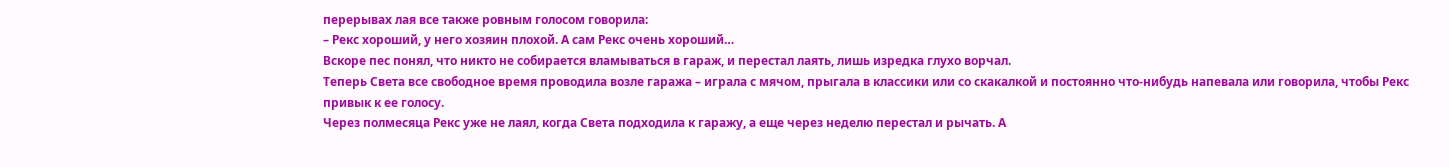перерывах лая все также ровным голосом говорила:
– Рекс хороший, у него хозяин плохой. А сам Рекс очень хороший…
Вскоре пес понял, что никто не собирается вламываться в гараж, и перестал лаять, лишь изредка глухо ворчал.
Теперь Света все свободное время проводила возле гаража – играла с мячом, прыгала в классики или со скакалкой и постоянно что-нибудь напевала или говорила, чтобы Рекс привык к ее голосу.
Через полмесяца Рекс уже не лаял, когда Света подходила к гаражу, а еще через неделю перестал и рычать. А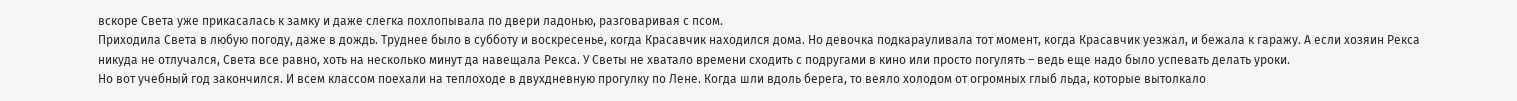вскоре Света уже прикасалась к замку и даже слегка похлопывала по двери ладонью, разговаривая с псом.
Приходила Света в любую погоду, даже в дождь. Труднее было в субботу и воскресенье, когда Красавчик находился дома. Но девочка подкарауливала тот момент, когда Красавчик уезжал, и бежала к гаражу. А если хозяин Рекса никуда не отлучался, Света все равно, хоть на несколько минут да навещала Рекса. У Светы не хватало времени сходить с подругами в кино или просто погулять – ведь еще надо было успевать делать уроки.
Но вот учебный год закончился. И всем классом поехали на теплоходе в двухдневную прогулку по Лене. Когда шли вдоль берега, то веяло холодом от огромных глыб льда, которые вытолкало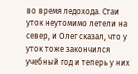во время ледохода. Стаи уток неутомимо летели на север, и Олег сказал, что у уток тоже закончился учебный год и теперь у них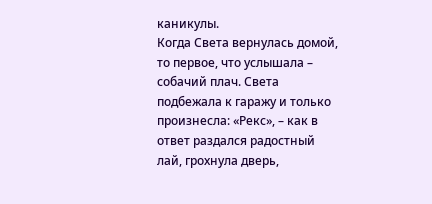каникулы.
Когда Света вернулась домой, то первое, что услышала – собачий плач. Света подбежала к гаражу и только произнесла: «Рекс», – как в ответ раздался радостный лай, грохнула дверь,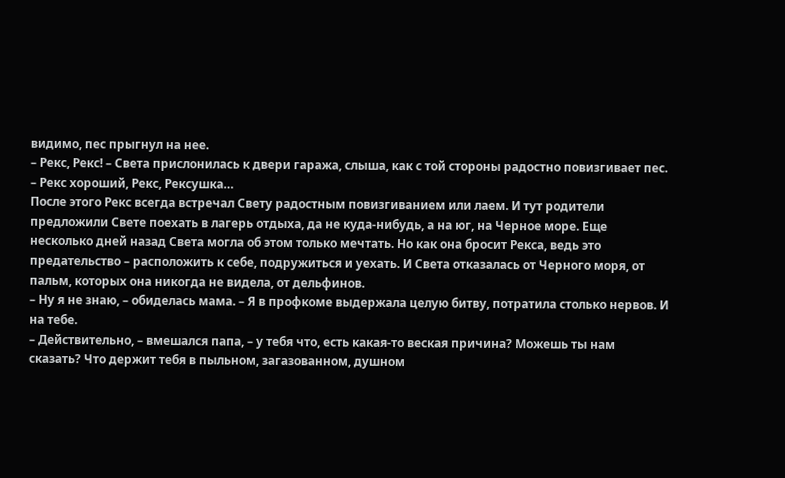видимо, пес прыгнул на нее.
– Рекс, Рекс! – Света прислонилась к двери гаража, слыша, как с той стороны радостно повизгивает пес. – Рекс хороший, Рекс, Рексушка…
После этого Рекс всегда встречал Свету радостным повизгиванием или лаем. И тут родители предложили Свете поехать в лагерь отдыха, да не куда-нибудь, а на юг, на Черное море. Еще несколько дней назад Света могла об этом только мечтать. Но как она бросит Рекса, ведь это предательство – расположить к себе, подружиться и уехать. И Света отказалась от Черного моря, от пальм, которых она никогда не видела, от дельфинов.
– Ну я не знаю, – обиделась мама. – Я в профкоме выдержала целую битву, потратила столько нервов. И на тебе.
– Действительно, – вмешался папа, – у тебя что, есть какая-то веская причина? Можешь ты нам сказать? Что держит тебя в пыльном, загазованном, душном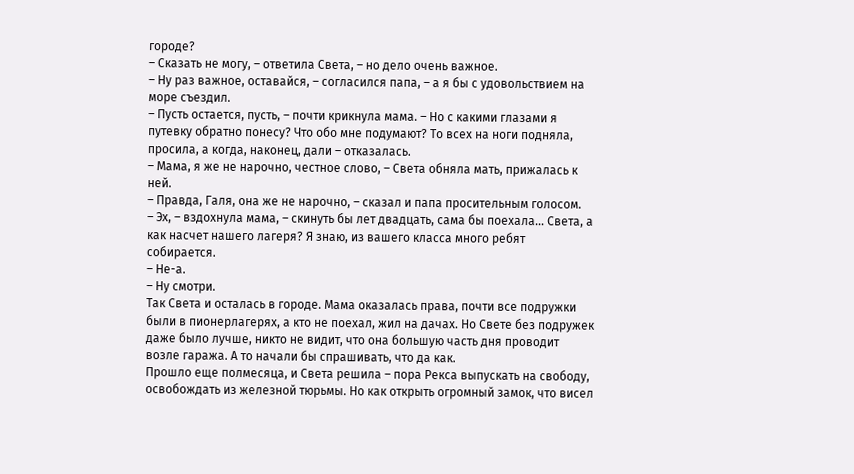городе?
– Сказать не могу, – ответила Света, – но дело очень важное.
– Ну раз важное, оставайся, – согласился папа, – а я бы с удовольствием на море съездил.
– Пусть остается, пусть, – почти крикнула мама. – Но с какими глазами я путевку обратно понесу? Что обо мне подумают? То всех на ноги подняла, просила, а когда, наконец, дали – отказалась.
– Мама, я же не нарочно, честное слово, – Света обняла мать, прижалась к ней.
– Правда, Галя, она же не нарочно, – сказал и папа просительным голосом.
– Эх, – вздохнула мама, – скинуть бы лет двадцать, сама бы поехала… Света, а как насчет нашего лагеря? Я знаю, из вашего класса много ребят собирается.
– Не-а.
– Ну смотри.
Так Света и осталась в городе. Мама оказалась права, почти все подружки были в пионерлагерях, а кто не поехал, жил на дачах. Но Свете без подружек даже было лучше, никто не видит, что она большую часть дня проводит возле гаража. А то начали бы спрашивать, что да как.
Прошло еще полмесяца, и Света решила – пора Рекса выпускать на свободу, освобождать из железной тюрьмы. Но как открыть огромный замок, что висел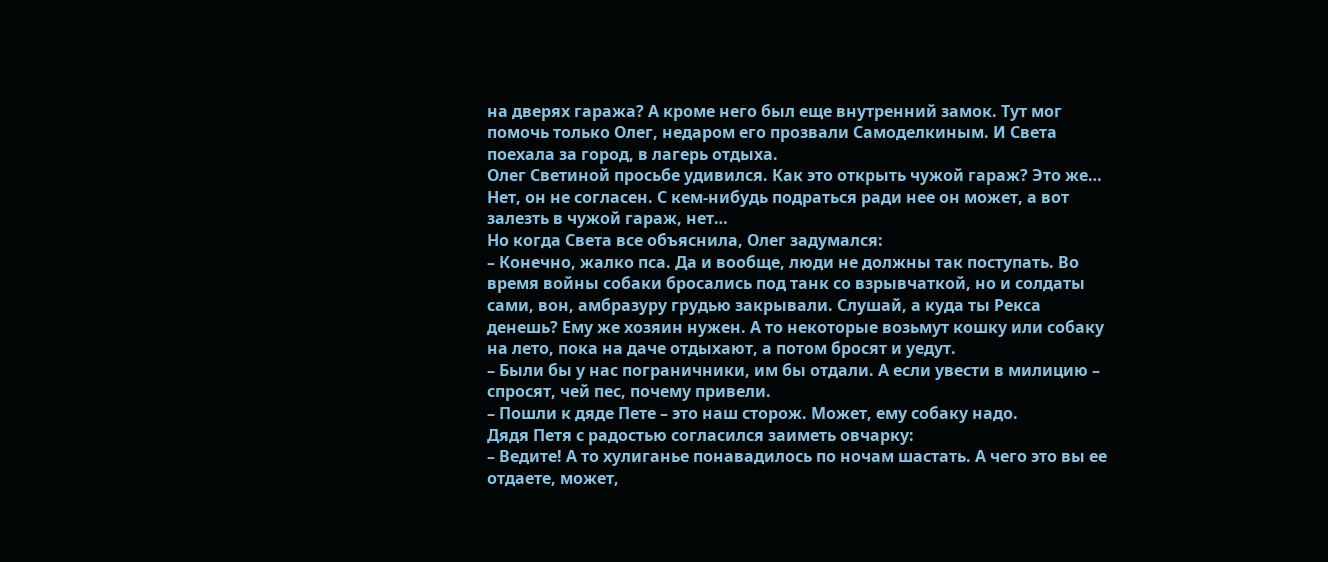на дверях гаража? А кроме него был еще внутренний замок. Тут мог помочь только Олег, недаром его прозвали Самоделкиным. И Света поехала за город, в лагерь отдыха.
Олег Светиной просьбе удивился. Как это открыть чужой гараж? Это же… Нет, он не согласен. С кем-нибудь подраться ради нее он может, а вот залезть в чужой гараж, нет…
Но когда Света все объяснила, Олег задумался:
– Конечно, жалко пса. Да и вообще, люди не должны так поступать. Во время войны собаки бросались под танк со взрывчаткой, но и солдаты сами, вон, амбразуру грудью закрывали. Слушай, а куда ты Рекса денешь? Ему же хозяин нужен. А то некоторые возьмут кошку или собаку на лето, пока на даче отдыхают, а потом бросят и уедут.
– Были бы у нас пограничники, им бы отдали. А если увести в милицию – спросят, чей пес, почему привели.
– Пошли к дяде Пете – это наш сторож. Может, ему собаку надо.
Дядя Петя с радостью согласился заиметь овчарку:
– Ведите! А то хулиганье понавадилось по ночам шастать. А чего это вы ее отдаете, может,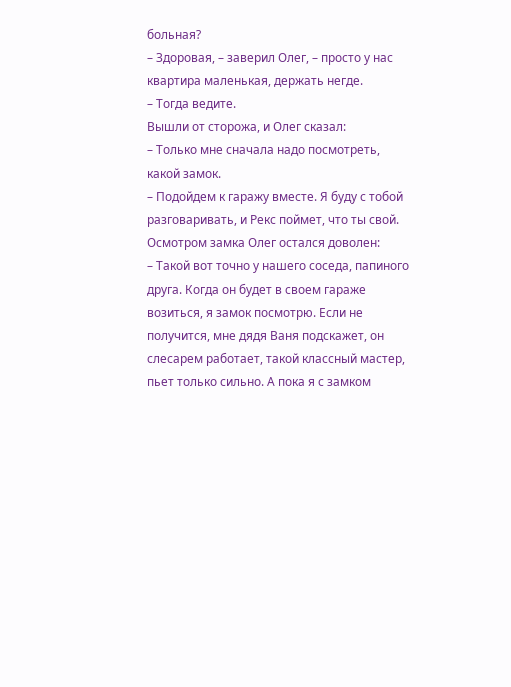больная?
– Здоровая, – заверил Олег, – просто у нас квартира маленькая, держать негде.
– Тогда ведите.
Вышли от сторожа, и Олег сказал:
– Только мне сначала надо посмотреть, какой замок.
– Подойдем к гаражу вместе. Я буду с тобой разговаривать, и Рекс поймет, что ты свой.
Осмотром замка Олег остался доволен:
– Такой вот точно у нашего соседа, папиного друга. Когда он будет в своем гараже возиться, я замок посмотрю. Если не получится, мне дядя Ваня подскажет, он слесарем работает, такой классный мастер, пьет только сильно. А пока я с замком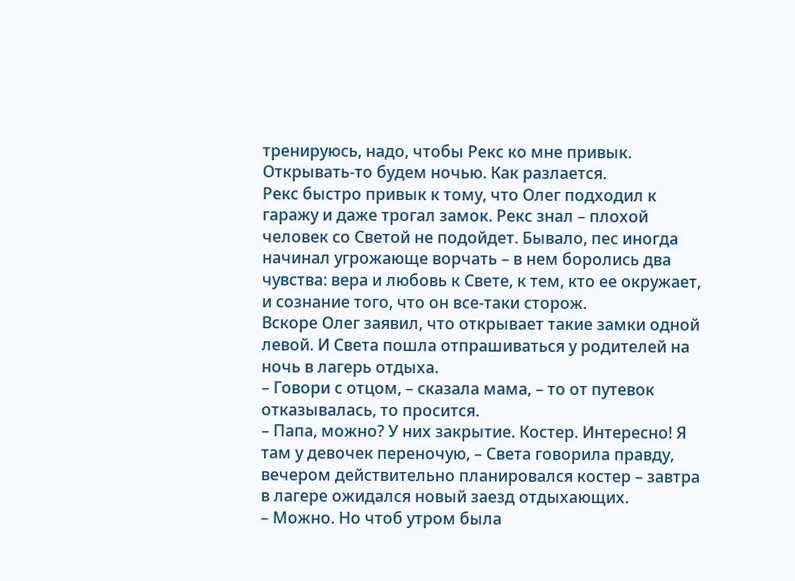тренируюсь, надо, чтобы Рекс ко мне привык. Открывать-то будем ночью. Как разлается.
Рекс быстро привык к тому, что Олег подходил к гаражу и даже трогал замок. Рекс знал – плохой человек со Светой не подойдет. Бывало, пес иногда начинал угрожающе ворчать – в нем боролись два чувства: вера и любовь к Свете, к тем, кто ее окружает, и сознание того, что он все-таки сторож.
Вскоре Олег заявил, что открывает такие замки одной левой. И Света пошла отпрашиваться у родителей на ночь в лагерь отдыха.
– Говори с отцом, – сказала мама, – то от путевок отказывалась, то просится.
– Папа, можно? У них закрытие. Костер. Интересно! Я там у девочек переночую, – Света говорила правду, вечером действительно планировался костер – завтра в лагере ожидался новый заезд отдыхающих.
– Можно. Но чтоб утром была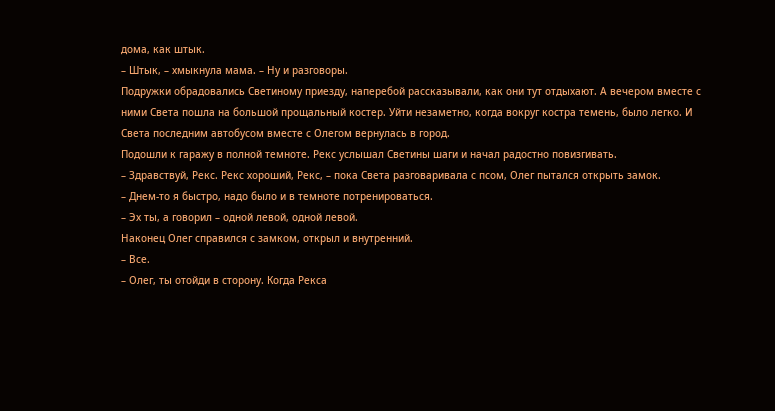дома, как штык.
– Штык, – хмыкнула мама. – Ну и разговоры.
Подружки обрадовались Светиному приезду, наперебой рассказывали, как они тут отдыхают. А вечером вместе с ними Света пошла на большой прощальный костер. Уйти незаметно, когда вокруг костра темень, было легко. И Света последним автобусом вместе с Олегом вернулась в город.
Подошли к гаражу в полной темноте. Рекс услышал Светины шаги и начал радостно повизгивать.
– Здравствуй, Рекс. Рекс хороший, Рекс, – пока Света разговаривала с псом, Олег пытался открыть замок.
– Днем-то я быстро, надо было и в темноте потренироваться.
– Эх ты, а говорил – одной левой, одной левой.
Наконец Олег справился с замком, открыл и внутренний.
– Все.
– Олег, ты отойди в сторону. Когда Рекса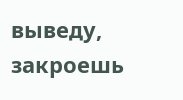выведу, закроешь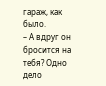гараж, как было.
– А вдруг он бросится на тебя? Одно дело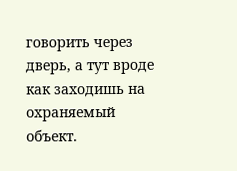говорить через дверь, а тут вроде как заходишь на охраняемый объект.